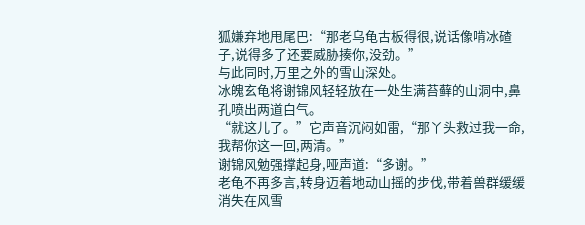狐嫌弃地甩尾巴:“那老乌龟古板得很,说话像啃冰碴子,说得多了还要威胁揍你,没劲。”
与此同时,万里之外的雪山深处。
冰魄玄龟将谢锦风轻轻放在一处生满苔藓的山洞中,鼻孔喷出两道白气。
“就这儿了。”它声音沉闷如雷,“那丫头救过我一命,我帮你这一回,两清。”
谢锦风勉强撑起身,哑声道:“多谢。”
老龟不再多言,转身迈着地动山摇的步伐,带着兽群缓缓消失在风雪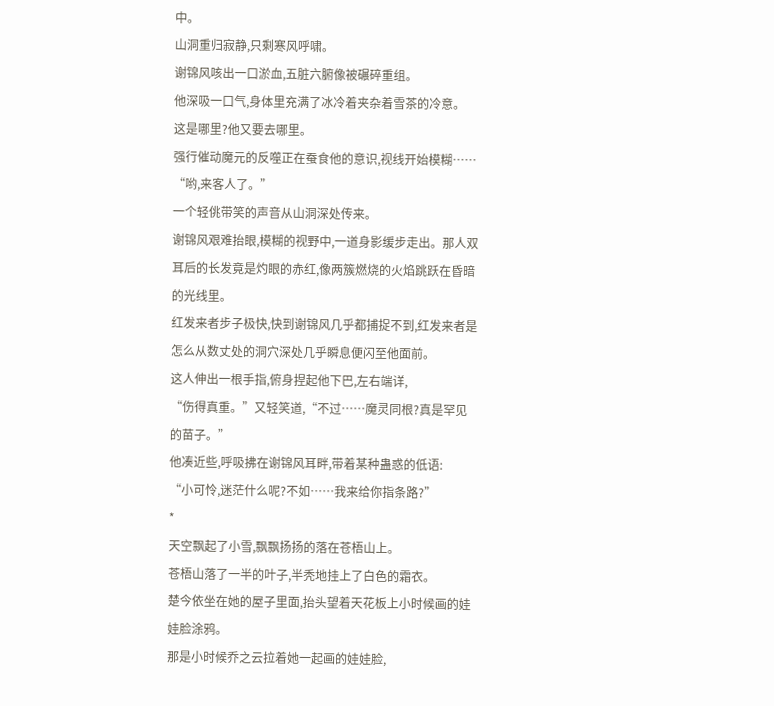中。
山洞重归寂静,只剩寒风呼啸。
谢锦风咳出一口淤血,五脏六腑像被碾碎重组。
他深吸一口气,身体里充满了冰冷着夹杂着雪茶的冷意。
这是哪里?他又要去哪里。
强行催动魔元的反噬正在蚕食他的意识,视线开始模糊……
“哟,来客人了。”
一个轻佻带笑的声音从山洞深处传来。
谢锦风艰难抬眼,模糊的视野中,一道身影缓步走出。那人双耳后的长发竟是灼眼的赤红,像两簇燃烧的火焰跳跃在昏暗的光线里。
红发来者步子极快,快到谢锦风几乎都捕捉不到,红发来者是怎么从数丈处的洞穴深处几乎瞬息便闪至他面前。
这人伸出一根手指,俯身捏起他下巴,左右端详,
“伤得真重。”又轻笑道,“不过……魔灵同根?真是罕见的苗子。”
他凑近些,呼吸拂在谢锦风耳畔,带着某种蛊惑的低语:
“小可怜,迷茫什么呢?不如……我来给你指条路?”
*
天空飘起了小雪,飘飘扬扬的落在苍梧山上。
苍梧山落了一半的叶子,半秃地挂上了白色的霜衣。
楚今依坐在她的屋子里面,抬头望着天花板上小时候画的娃娃脸涂鸦。
那是小时候乔之云拉着她一起画的娃娃脸,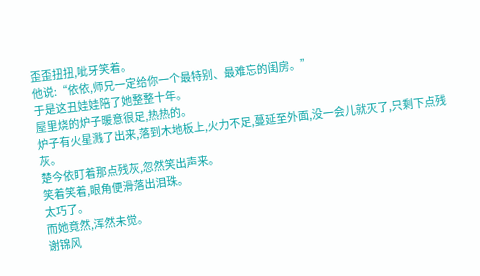歪歪扭扭,呲牙笑着。
他说:“依依,师兄一定给你一个最特别、最难忘的闺房。”
于是这丑娃娃陪了她整整十年。
屋里烧的炉子暖意很足,热热的。
炉子有火星溅了出来,落到木地板上,火力不足,蔓延至外面,没一会儿就灭了,只剩下点残灰。
楚今依盯着那点残灰,忽然笑出声来。
笑着笑着,眼角便滑落出泪珠。
太巧了。
而她竟然,浑然未觉。
谢锦风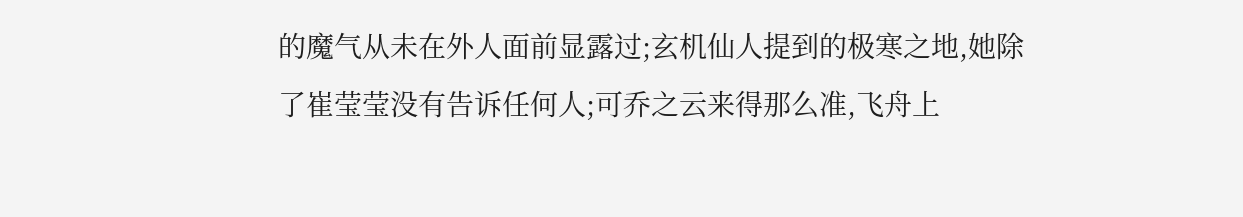的魔气从未在外人面前显露过;玄机仙人提到的极寒之地,她除了崔莹莹没有告诉任何人;可乔之云来得那么准,飞舟上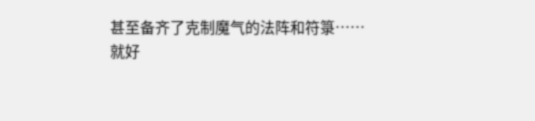甚至备齐了克制魔气的法阵和符箓……
就好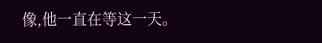像,他一直在等这一天。